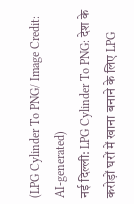(LPG Cylinder To PNG/ Image Credit: AI-generated)
नई दिल्ली: LPG Cylinder To PNG: देश के करोड़ों घरों में खाना बनाने के लिए LPG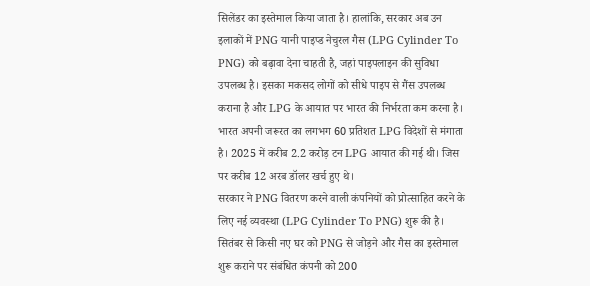सिलेंडर का इस्तेमाल किया जाता है। हालांकि, सरकार अब उन इलाकों में PNG यानी पाइप्ड नेचुरल गैस (LPG Cylinder To PNG) को बढ़ावा देना चाहती है, जहां पाइपलाइन की सुविधा उपलब्ध है। इसका मकसद लोगों को सीधे पाइप से गैंस उपलब्ध कराना है और LPG के आयात पर भारत की निर्भरता कम करना है। भारत अपनी जरूरत का लगभग 60 प्रतिशत LPG विदेशों से मंगाता है। 2025 में करीब 2.2 करोड़ टन LPG आयात की गई थी। जिस पर करीब 12 अरब डॉलर खर्च हुए थे।
सरकार ने PNG वितरण करने वाली कंपनियों को प्रोत्साहित करने के लिए नई व्यवस्था (LPG Cylinder To PNG) शुरू की है। सितंबर से किसी नए घर को PNG से जोड़ने और गैस का इस्तेमाल शुरू कराने पर संबंधित कंपनी को 200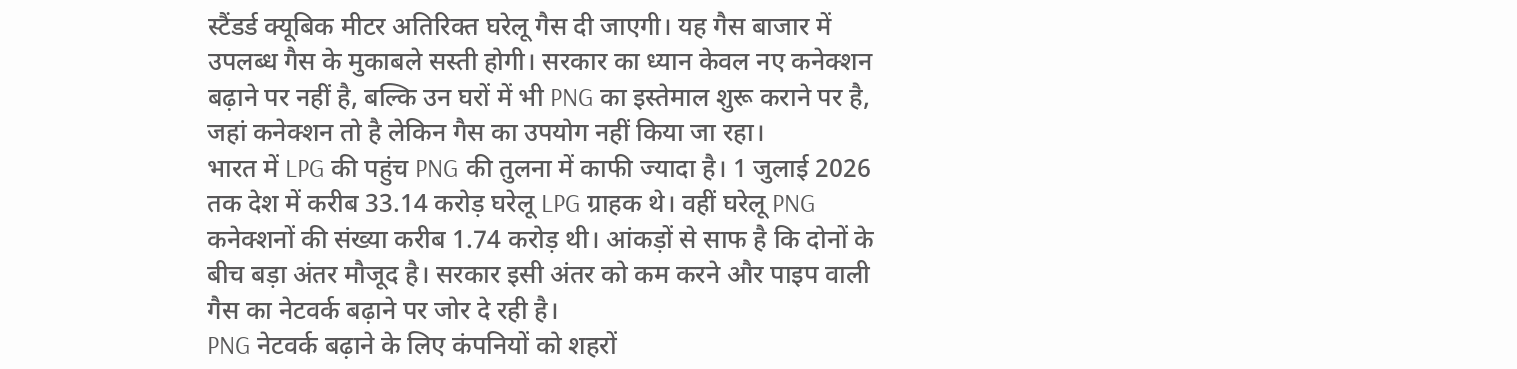स्टैंडर्ड क्यूबिक मीटर अतिरिक्त घरेलू गैस दी जाएगी। यह गैस बाजार में उपलब्ध गैस के मुकाबले सस्ती होगी। सरकार का ध्यान केवल नए कनेक्शन बढ़ाने पर नहीं है, बल्कि उन घरों में भी PNG का इस्तेमाल शुरू कराने पर है, जहां कनेक्शन तो है लेकिन गैस का उपयोग नहीं किया जा रहा।
भारत में LPG की पहुंच PNG की तुलना में काफी ज्यादा है। 1 जुलाई 2026 तक देश में करीब 33.14 करोड़ घरेलू LPG ग्राहक थे। वहीं घरेलू PNG कनेक्शनों की संख्या करीब 1.74 करोड़ थी। आंकड़ों से साफ है कि दोनों के बीच बड़ा अंतर मौजूद है। सरकार इसी अंतर को कम करने और पाइप वाली गैस का नेटवर्क बढ़ाने पर जोर दे रही है।
PNG नेटवर्क बढ़ाने के लिए कंपनियों को शहरों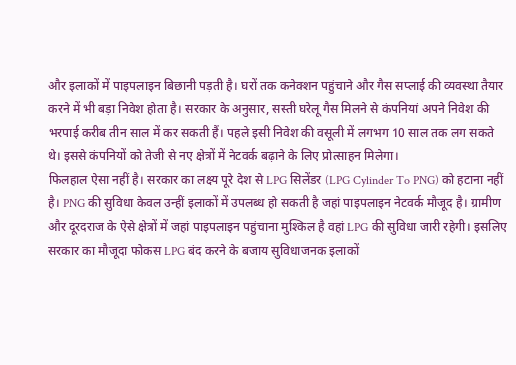और इलाकों में पाइपलाइन बिछानी पड़ती है। घरों तक कनेक्शन पहुंचाने और गैस सप्लाई की व्यवस्था तैयार करने में भी बड़ा निवेश होता है। सरकार के अनुसार, सस्ती घरेलू गैस मिलने से कंपनियां अपने निवेश की भरपाई करीब तीन साल में कर सकती हैं। पहले इसी निवेश की वसूली में लगभग 10 साल तक लग सकते थे। इससे कंपनियों को तेजी से नए क्षेत्रों में नेटवर्क बढ़ाने के लिए प्रोत्साहन मिलेगा।
फिलहाल ऐसा नहीं है। सरकार का लक्ष्य पूरे देश से LPG सिलेंडर (LPG Cylinder To PNG) को हटाना नहीं है। PNG की सुविधा केवल उन्हीं इलाकों में उपलब्ध हो सकती है जहां पाइपलाइन नेटवर्क मौजूद है। ग्रामीण और दूरदराज के ऐसे क्षेत्रों में जहां पाइपलाइन पहुंचाना मुश्किल है वहां LPG की सुविधा जारी रहेगी। इसलिए सरकार का मौजूदा फोकस LPG बंद करने के बजाय सुविधाजनक इलाकों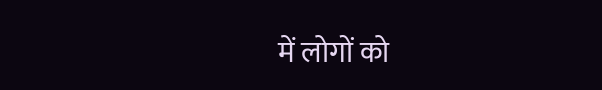में लोगों को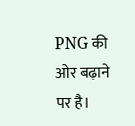PNG की ओर बढ़ाने पर है।